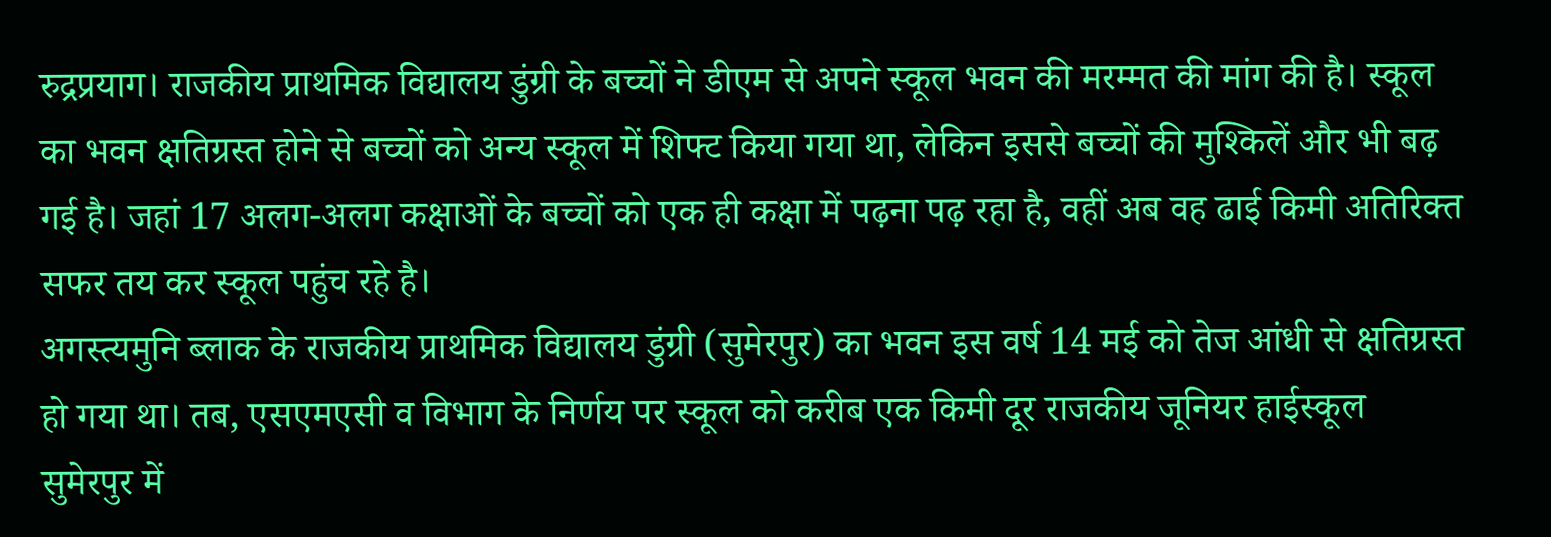रुद्रप्रयाग। राजकीय प्राथमिक विद्यालय डुंग्री के बच्चों ने डीएम से अपने स्कूल भवन की मरम्मत की मांग की है। स्कूल का भवन क्षतिग्रस्त होने से बच्चों को अन्य स्कूल में शिफ्ट किया गया था, लेकिन इससे बच्चों की मुश्किलें और भी बढ़ गई है। जहां 17 अलग-अलग कक्षाओं के बच्चों को एक ही कक्षा में पढ़ना पढ़ रहा है, वहीं अब वह ढाई किमी अतिरिक्त सफर तय कर स्कूल पहुंच रहे है।
अगस्त्यमुनि ब्लाक के राजकीय प्राथमिक विद्यालय डुंग्री (सुमेरपुर) का भवन इस वर्ष 14 मई को तेज आंधी से क्षतिग्रस्त हो गया था। तब, एसएमएसी व विभाग के निर्णय पर स्कूल को करीब एक किमी दूर राजकीय जूनियर हाईस्कूल सुमेरपुर में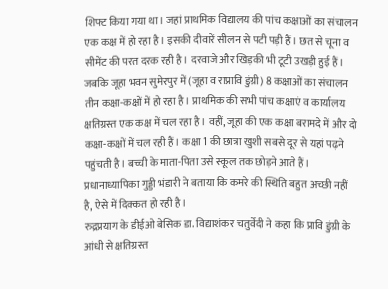शिफ्ट किया गया था। जहां प्राथमिक विद्यालय की पांच कक्षाओं का संचालन एक कक्ष में हो रहा है। इसकी दीवारें सीलन से पटी पड़ी हैं। छत से चूना व सीमेंट की परत दरक रही है। दरवाजे और खिड़की भी टूटी उखड़ी हुई हैं। जबकि जूहा भवन सुमेरपुर में (जूहा व राप्रावि डुंग्री) 8 कक्षाओं का संचालन तीन कक्षा-कक्षों में हो रहा है। प्राथमिक की सभी पांच कक्षाएं व कार्यालय क्षतिग्रस्त एक कक्ष में चल रहा है। वहीं, जूहा की एक कक्षा बरामदे में और दो कक्षा-कक्षों में चल रही हैं। कक्षा 1 की छात्रा खुशी सबसे दूर से यहां पढ़ने पहुंचती है। बच्ची के माता-पिता उसे स्कूल तक छोड़ने आते हैं। प्रधानाध्यापिका गुड्डी भंडारी ने बताया कि कमरे की स्थिति बहुत अच्छी नहीं है, ऐसे में दिक्कत हो रही है।
रुद्रप्रयाग के डीईओ बेसिक डा. विद्याशंकर चतुर्वेदी ने कहा कि प्रावि डुंग्री के आंधी से क्षतिग्रस्त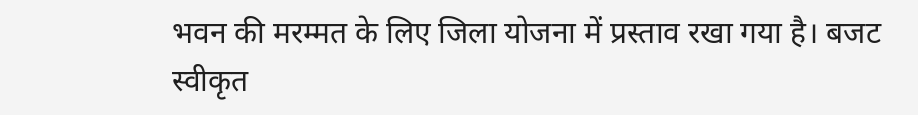भवन की मरम्मत के लिए जिला योजना में प्रस्ताव रखा गया है। बजट स्वीकृत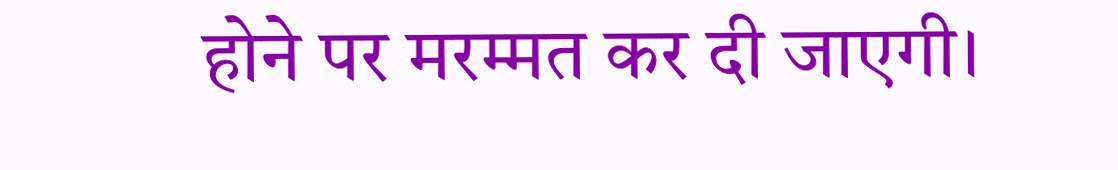होने पर मरम्मत कर दी जाएगी।